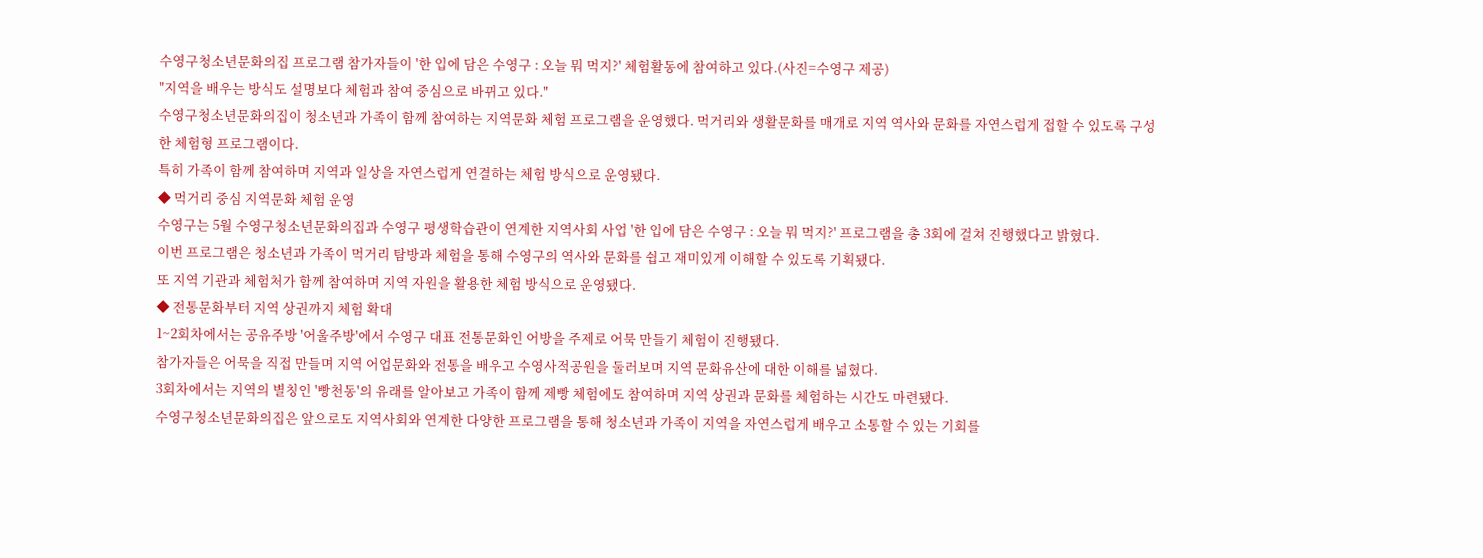수영구청소년문화의집 프로그램 참가자들이 '한 입에 담은 수영구 : 오늘 뭐 먹지?' 체험활동에 참여하고 있다.(사진=수영구 제공)
"지역을 배우는 방식도 설명보다 체험과 참여 중심으로 바뀌고 있다."
수영구청소년문화의집이 청소년과 가족이 함께 참여하는 지역문화 체험 프로그램을 운영했다. 먹거리와 생활문화를 매개로 지역 역사와 문화를 자연스럽게 접할 수 있도록 구성한 체험형 프로그램이다.
특히 가족이 함께 참여하며 지역과 일상을 자연스럽게 연결하는 체험 방식으로 운영됐다.
◆ 먹거리 중심 지역문화 체험 운영
수영구는 5월 수영구청소년문화의집과 수영구 평생학습관이 연계한 지역사회 사업 '한 입에 담은 수영구 : 오늘 뭐 먹지?' 프로그램을 총 3회에 걸쳐 진행했다고 밝혔다.
이번 프로그램은 청소년과 가족이 먹거리 탐방과 체험을 통해 수영구의 역사와 문화를 쉽고 재미있게 이해할 수 있도록 기획됐다.
또 지역 기관과 체험처가 함께 참여하며 지역 자원을 활용한 체험 방식으로 운영됐다.
◆ 전통문화부터 지역 상권까지 체험 확대
1~2회차에서는 공유주방 '어울주방'에서 수영구 대표 전통문화인 어방을 주제로 어묵 만들기 체험이 진행됐다.
참가자들은 어묵을 직접 만들며 지역 어업문화와 전통을 배우고 수영사적공원을 둘러보며 지역 문화유산에 대한 이해를 넓혔다.
3회차에서는 지역의 별칭인 '빵천동'의 유래를 알아보고 가족이 함께 제빵 체험에도 참여하며 지역 상권과 문화를 체험하는 시간도 마련됐다.
수영구청소년문화의집은 앞으로도 지역사회와 연계한 다양한 프로그램을 통해 청소년과 가족이 지역을 자연스럽게 배우고 소통할 수 있는 기회를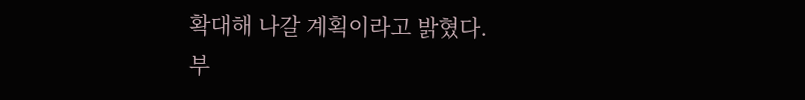확대해 나갈 계획이라고 밝혔다.
부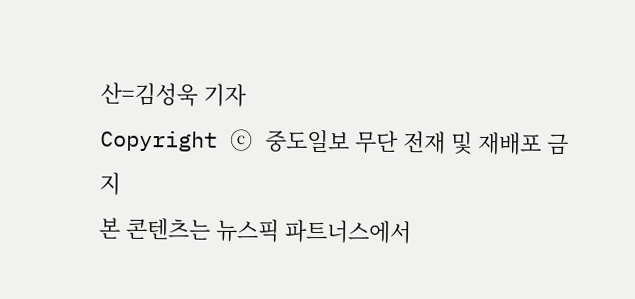산=김성욱 기자
Copyright ⓒ 중도일보 무단 전재 및 재배포 금지
본 콘텐츠는 뉴스픽 파트너스에서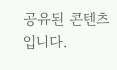공유된 콘텐츠입니다.